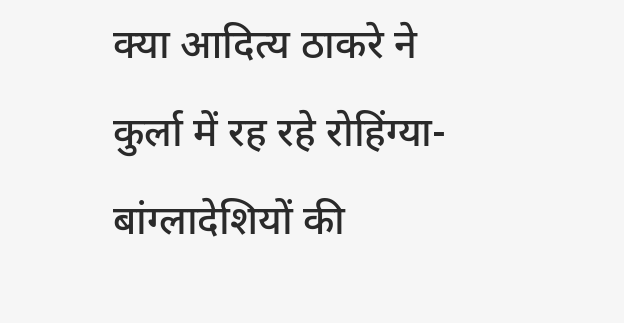क्या आदित्य ठाकरे ने कुर्ला में रह रहे रोहिंग्या-बांग्लादेशियों की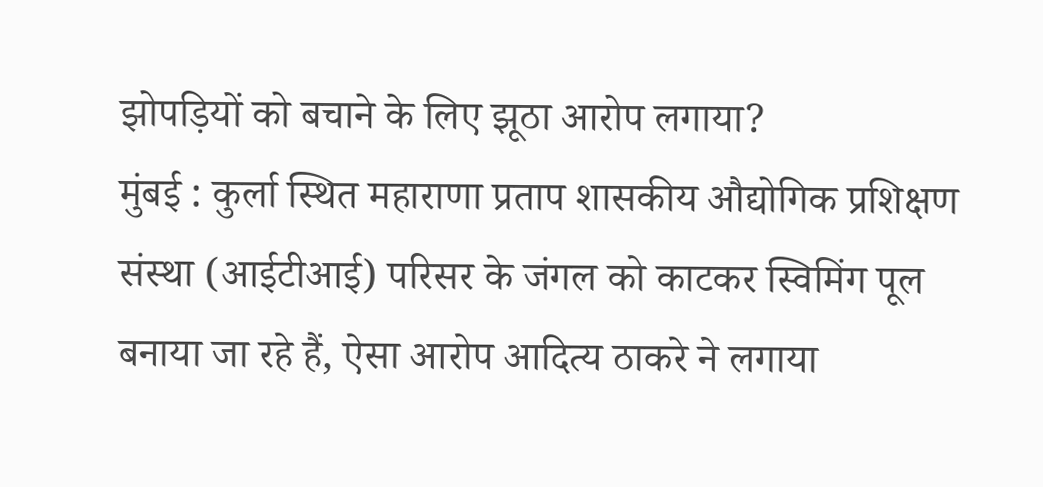झोपड़ियों को बचाने के लिए झूठा आरोप लगाया?
मुंबई : कुर्ला स्थित महाराणा प्रताप शासकीय औद्योगिक प्रशिक्षण संस्था (आईटीआई) परिसर के जंगल को काटकर स्विमिंग पूल बनाया जा रहे हैं, ऐसा आरोप आदित्य ठाकरे ने लगाया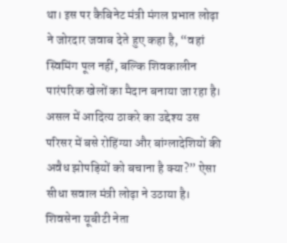था। इस पर कैबिनेट मंत्री मंगल प्रभात लोढ़ा ने जोरदार जवाब देते हुए कहा है, “वहां स्विमिंग पूल नहीं, बल्कि शिवकालीन पारंपरिक खेलों का मैदान बनाया जा रहा है। असल में आदित्य ठाकरे का उद्देश्य उस परिसर में बसे रोहिंग्या और बांग्लादेशियों की अवैध झोपड़ियों को बचाना है क्या?” ऐसा सीधा सवाल मंत्री लोढ़ा ने उठाया है।
शिवसेना यूबीटी नेता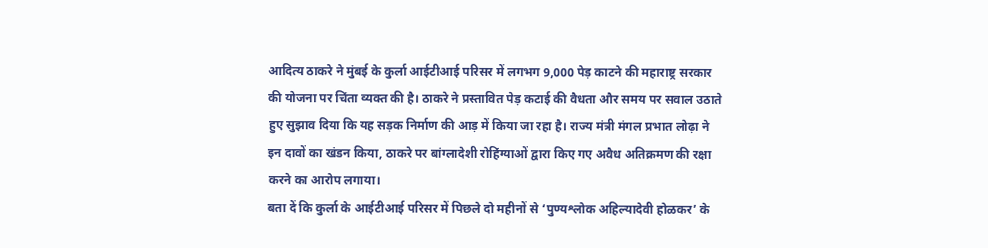आदित्य ठाकरे ने मुंबई के कुर्ला आईटीआई परिसर में लगभग 9,000 पेड़ काटने की महाराष्ट्र सरकार की योजना पर चिंता व्यक्त की है। ठाकरे ने प्रस्तावित पेड़ कटाई की वैधता और समय पर सवाल उठाते हुए सुझाव दिया कि यह सड़क निर्माण की आड़ में किया जा रहा है। राज्य मंत्री मंगल प्रभात लोढ़ा ने इन दावों का खंडन किया, ठाकरे पर बांग्लादेशी रोहिंग्याओं द्वारा किए गए अवैध अतिक्रमण की रक्षा करने का आरोप लगाया।
बता दें कि कुर्ला के आईटीआई परिसर में पिछले दो महीनों से ‘पुण्यश्लोक अहिल्यादेवी होळकर’ के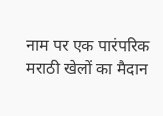नाम पर एक पारंपरिक मराठी खेलों का मैदान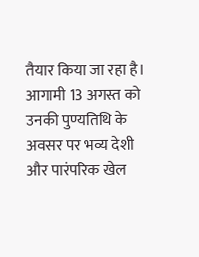तैयार किया जा रहा है। आगामी 13 अगस्त को उनकी पुण्यतिथि के अवसर पर भव्य देशी और पारंपरिक खेल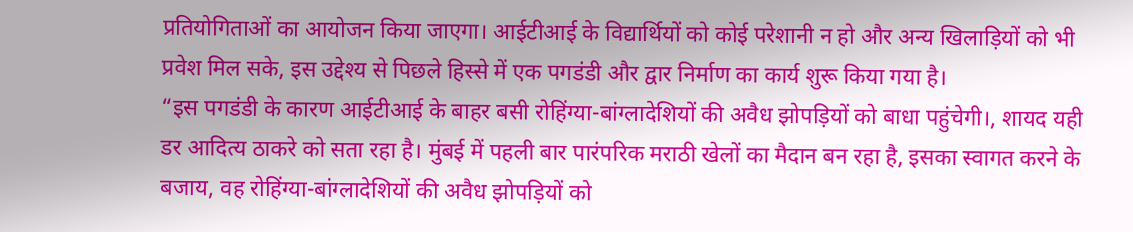प्रतियोगिताओं का आयोजन किया जाएगा। आईटीआई के विद्यार्थियों को कोई परेशानी न हो और अन्य खिलाड़ियों को भी प्रवेश मिल सके, इस उद्देश्य से पिछले हिस्से में एक पगडंडी और द्वार निर्माण का कार्य शुरू किया गया है।
“इस पगडंडी के कारण आईटीआई के बाहर बसी रोहिंग्या-बांग्लादेशियों की अवैध झोपड़ियों को बाधा पहुंचेगी।, शायद यही डर आदित्य ठाकरे को सता रहा है। मुंबई में पहली बार पारंपरिक मराठी खेलों का मैदान बन रहा है, इसका स्वागत करने के बजाय, वह रोहिंग्या-बांग्लादेशियों की अवैध झोपड़ियों को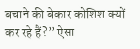बचाने की बेकार कोशिश क्यों कर रहे हैं?” ऐसा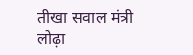तीखा सवाल मंत्री लोढ़ा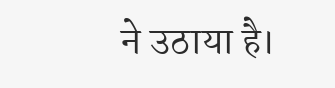ने उठाया है।